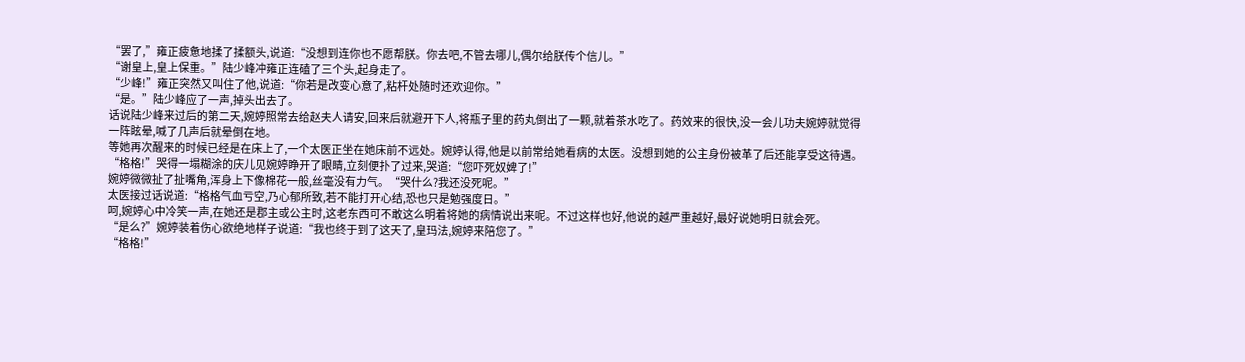“罢了,”雍正疲惫地揉了揉额头,说道:“没想到连你也不愿帮朕。你去吧,不管去哪儿,偶尔给朕传个信儿。”
“谢皇上,皇上保重。”陆少峰冲雍正连磕了三个头,起身走了。
“少峰!”雍正突然又叫住了他,说道:“你若是改变心意了,粘杆处随时还欢迎你。”
“是。”陆少峰应了一声,掉头出去了。
话说陆少峰来过后的第二天,婉婷照常去给赵夫人请安,回来后就避开下人,将瓶子里的药丸倒出了一颗,就着茶水吃了。药效来的很快,没一会儿功夫婉婷就觉得一阵眩晕,喊了几声后就晕倒在地。
等她再次醒来的时候已经是在床上了,一个太医正坐在她床前不远处。婉婷认得,他是以前常给她看病的太医。没想到她的公主身份被革了后还能享受这待遇。
“格格!”哭得一塌糊涂的庆儿见婉婷睁开了眼睛,立刻便扑了过来,哭道:“您吓死奴婢了!”
婉婷微微扯了扯嘴角,浑身上下像棉花一般,丝毫没有力气。“哭什么?我还没死呢。”
太医接过话说道:“格格气血亏空,乃心郁所致,若不能打开心结,恐也只是勉强度日。”
呵,婉婷心中冷笑一声,在她还是郡主或公主时,这老东西可不敢这么明着将她的病情说出来呢。不过这样也好,他说的越严重越好,最好说她明日就会死。
“是么?”婉婷装着伤心欲绝地样子说道:“我也终于到了这天了,皇玛法,婉婷来陪您了。”
“格格!”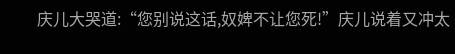庆儿大哭道:“您别说这话,奴婢不让您死!”庆儿说着又冲太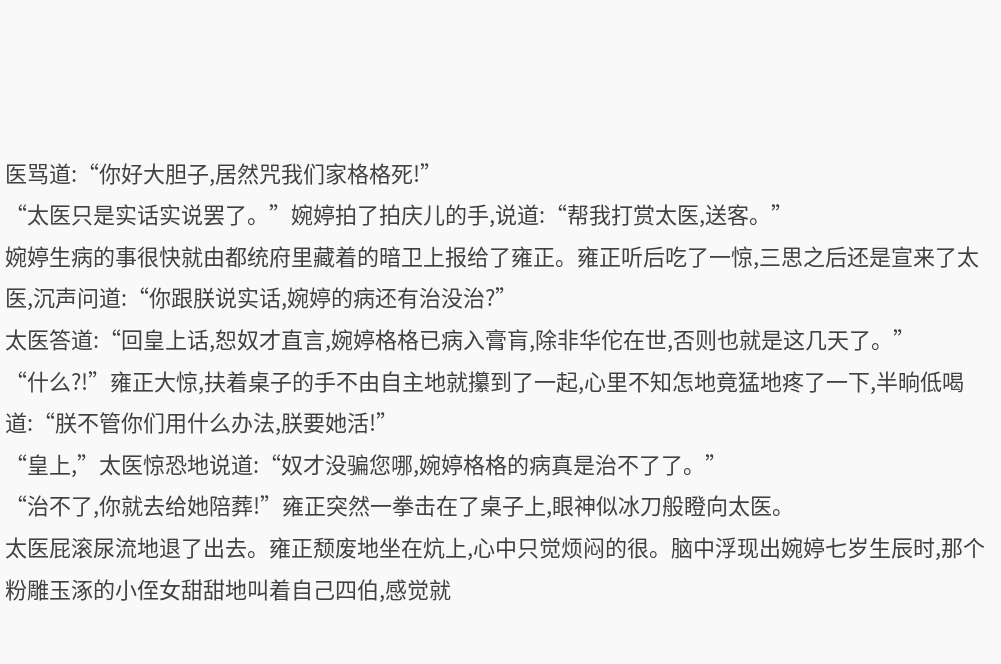医骂道:“你好大胆子,居然咒我们家格格死!”
“太医只是实话实说罢了。”婉婷拍了拍庆儿的手,说道:“帮我打赏太医,送客。”
婉婷生病的事很快就由都统府里藏着的暗卫上报给了雍正。雍正听后吃了一惊,三思之后还是宣来了太医,沉声问道:“你跟朕说实话,婉婷的病还有治没治?”
太医答道:“回皇上话,恕奴才直言,婉婷格格已病入膏肓,除非华佗在世,否则也就是这几天了。”
“什么?!”雍正大惊,扶着桌子的手不由自主地就攥到了一起,心里不知怎地竟猛地疼了一下,半晌低喝道:“朕不管你们用什么办法,朕要她活!”
“皇上,”太医惊恐地说道:“奴才没骗您哪,婉婷格格的病真是治不了了。”
“治不了,你就去给她陪葬!”雍正突然一拳击在了桌子上,眼神似冰刀般瞪向太医。
太医屁滚尿流地退了出去。雍正颓废地坐在炕上,心中只觉烦闷的很。脑中浮现出婉婷七岁生辰时,那个粉雕玉涿的小侄女甜甜地叫着自己四伯,感觉就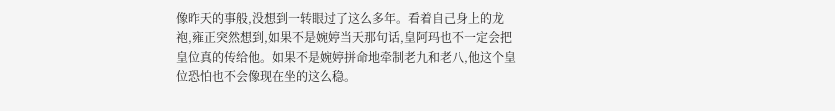像昨天的事般,没想到一转眼过了这么多年。看着自己身上的龙袍,雍正突然想到,如果不是婉婷当天那句话,皇阿玛也不一定会把皇位真的传给他。如果不是婉婷拼命地牵制老九和老八,他这个皇位恐怕也不会像现在坐的这么稳。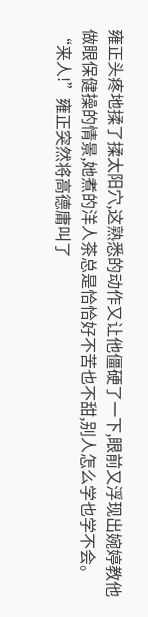雍正头疼地揉了揉太阳穴,这熟悉的动作又让他僵硬了一下,眼前又浮现出婉婷教他做眼保健操的情景,她煮的洋人茶总是恰恰好不苦也不甜,别人怎么学也学不会。
“来人!”雍正突然将高德庸叫了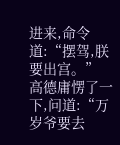进来,命令道:“摆驾,朕要出宫。”
高德庸愣了一下,问道:“万岁爷要去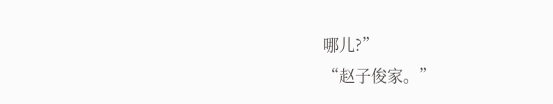哪儿?”
“赵子俊家。”